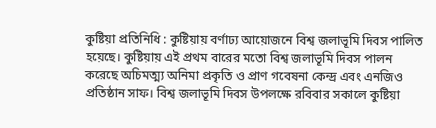কুষ্টিয়া প্রতিনিধি : কুষ্টিয়ায় বর্ণাঢ্য আয়োজনে বিশ্ব জলাভূমি দিবস পালিত হয়েছে। কুষ্টিয়ায় এই প্রথম বারের মতো বিশ্ব জলাভূমি দিবস পালন করেছে অচিমত্ম্য অনিমা প্রকৃতি ও প্রাণ গবেষনা কেন্দ্র এবং এনজিও প্রতিষ্ঠান সাফ। বিশ্ব জলাভূমি দিবস উপলক্ষে রবিবার সকালে কুষ্টিয়া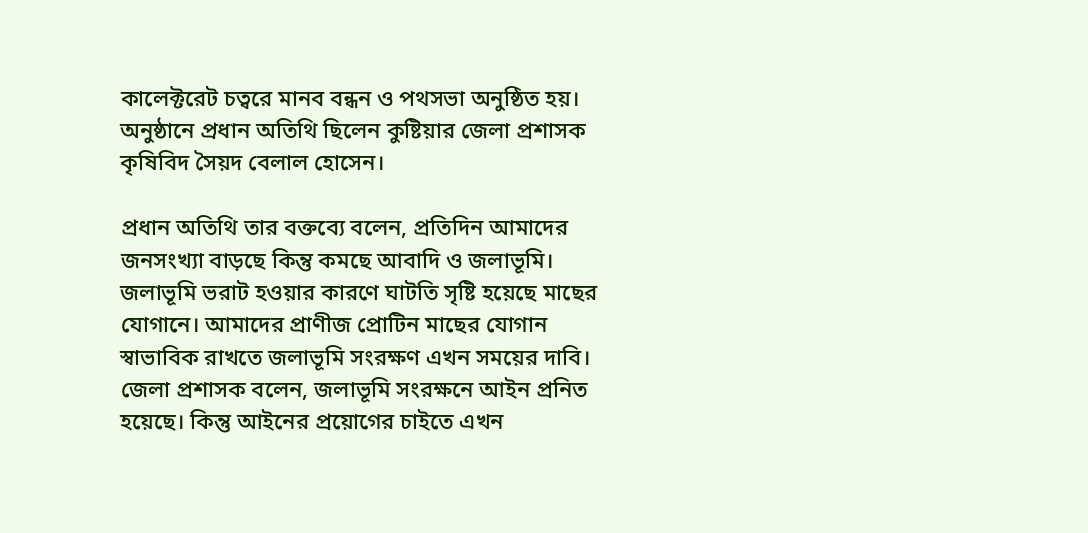কালেক্টরেট চত্বরে মানব বন্ধন ও পথসভা অনুষ্ঠিত হয়। অনুষ্ঠানে প্রধান অতিথি ছিলেন কুষ্টিয়ার জেলা প্রশাসক কৃষিবিদ সৈয়দ বেলাল হোসেন।

প্রধান অতিথি তার বক্তব্যে বলেন, প্রতিদিন আমাদের জনসংখ্যা বাড়ছে কিন্তু কমছে আবাদি ও জলাভূমি। জলাভূমি ভরাট হওয়ার কারণে ঘাটতি সৃষ্টি হয়েছে মাছের যোগানে। আমাদের প্রাণীজ প্রোটিন মাছের যোগান স্বাভাবিক রাখতে জলাভূমি সংরক্ষণ এখন সময়ের দাবি। জেলা প্রশাসক বলেন, জলাভূমি সংরক্ষনে আইন প্রনিত হয়েছে। কিন্তু আইনের প্রয়োগের চাইতে এখন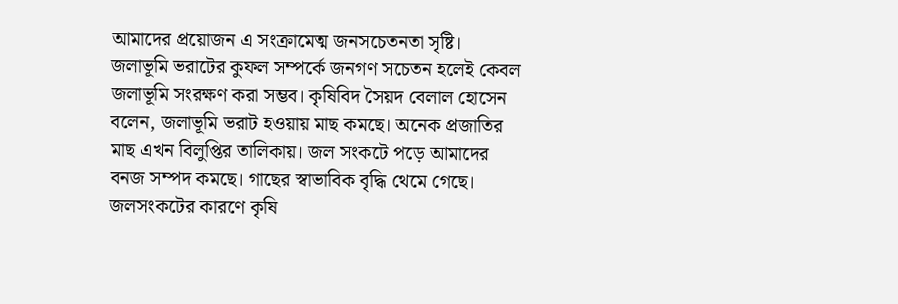আমাদের প্রয়োজন এ সংক্রামেত্ম জনসচেতনতা সৃষ্টি। জলাভূমি ভরাটের কুফল সম্পর্কে জনগণ সচেতন হলেই কেবল জলাভূমি সংরক্ষণ করা সম্ভব। কৃষিবিদ সৈয়দ বেলাল হোসেন বলেন, জলাভূমি ভরাট হওয়ায় মাছ কমছে। অনেক প্রজাতির মাছ এখন বিলুপ্তির তালিকায়। জল সংকটে পড়ে আমাদের বনজ সম্পদ কমছে। গাছের স্বাভাবিক বৃদ্ধি থেমে গেছে। জলসংকটের কারণে কৃষি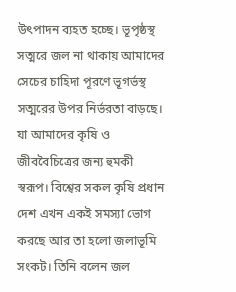উৎপাদন ব্যহত হচ্ছে। ভূপৃষ্ঠস্থ সত্মরে জল না থাকায় আমাদের সেচের চাহিদা পূরণে ভূগর্ভস্থ সত্মরের উপর নির্ভরতা বাড়ছে। যা আমাদের কৃষি ও জীববৈচিত্রের জন্য হুমকী স্বরূপ। বিশ্বের সকল কৃষি প্রধান দেশ এখন একই সমস্যা ভোগ করছে আর তা হলো জলাভূমি সংকট। তিনি বলেন জল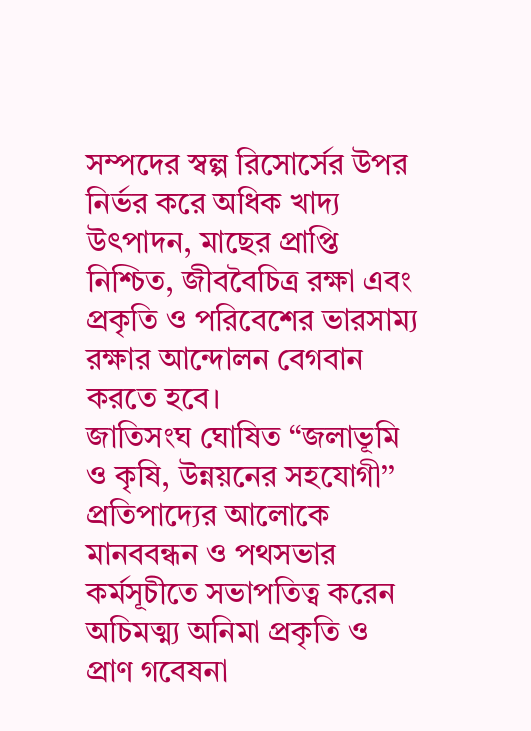সম্পদের স্বল্প রিসোর্সের উপর নির্ভর করে অধিক খাদ্য উৎপাদন, মাছের প্রাপ্তি নিশ্চিত, জীববৈচিত্র রক্ষা এবং প্রকৃতি ও পরিবেশের ভারসাম্য রক্ষার আন্দোলন বেগবান করতে হবে।
জাতিসংঘ ঘোষিত ‘‘জলাভূমি ও কৃষি, উন্নয়নের সহযোগী’’ প্রতিপাদ্যের আলোকে মানববন্ধন ও পথসভার কর্মসূচীতে সভাপতিত্ব করেন অচিমত্ম্য অনিমা প্রকৃতি ও প্রাণ গবেষনা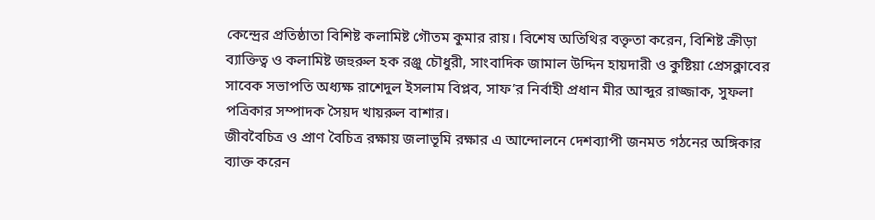কেন্দ্রের প্রতিষ্ঠাতা বিশিষ্ট কলামিষ্ট গৌতম কুমার রায়। বিশেষ অতিথির বক্তৃতা করেন, বিশিষ্ট ক্রীড়া ব্যাক্তিত্ব ও কলামিষ্ট জহুরুল হক রঞ্জু চৌধুরী, সাংবাদিক জামাল উদ্দিন হায়দারী ও কুষ্টিয়া প্রেসক্লাবের সাবেক সভাপতি অধ্যক্ষ রাশেদুল ইসলাম বিপ্লব, সাফ’র নির্বাহী প্রধান মীর আব্দুর রাজ্জাক, সুফলা পত্রিকার সম্পাদক সৈয়দ খায়রুল বাশার।
জীববৈচিত্র ও প্রাণ বৈচিত্র রক্ষায় জলাভূমি রক্ষার এ আন্দোলনে দেশব্যাপী জনমত গঠনের অঙ্গিকার ব্যাক্ত করেন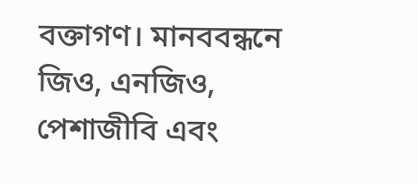বক্তাগণ। মানববন্ধনে জিও, এনজিও, পেশাজীবি এবং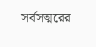সর্বসত্মরের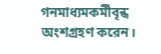গনমাধ্যমকর্মীবৃন্ধ অংশগ্রহণ করেন।